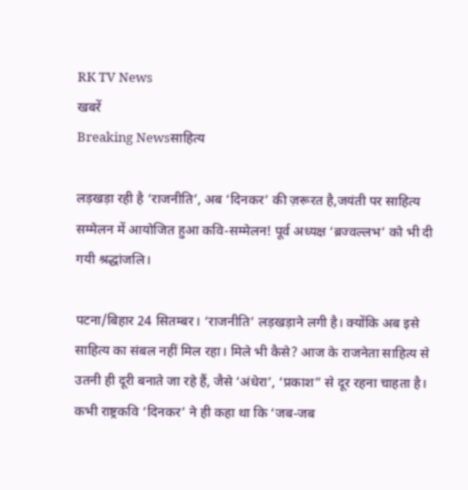RK TV News
खबरें
Breaking Newsसाहित्य

लड़खड़ा रही है ‘राजनीति’, अब ‘दिनकर’ की ज़रूरत है,जयंती पर साहित्य सम्मेलन में आयोजित हुआ कवि-सम्मेलन! पूर्व अध्यक्ष ‘ब्रज्वल्लभ’ को भी दी गयी श्रद्धांजलि।

पटना/बिहार 24 सितम्बर। ‘राजनीति’ लड़खड़ाने लगी है। क्योंकि अब इसे साहित्य का संबल नहीं मिल रहा। मिले भी कैसे? आज के राजनेता साहित्य से उतनी ही दूरी बनाते जा रहे हैं, जैसे ‘अंधेरा’, ‘प्रकाश” से दूर रहना चाहता है। कभी राष्ट्रकवि ‘दिनकर’ ने ही कहा था कि ‘जब-जब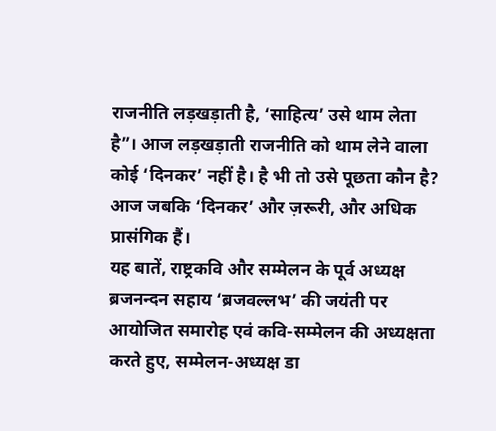राजनीति लड़खड़ाती है, ‘साहित्य’ उसे थाम लेता है”। आज लड़खड़ाती राजनीति को थाम लेने वाला कोई ‘दिनकर’ नहीं है। है भी तो उसे पूछता कौन है? आज जबकि ‘दिनकर’ और ज़रूरी, और अधिक प्रासंगिक हैं।
यह बातें, राष्ट्रकवि और सम्मेलन के पूर्व अध्यक्ष ब्रजनन्दन सहाय ‘ब्रजवल्लभ’ की जयंती पर आयोजित समारोह एवं कवि-सम्मेलन की अध्यक्षता करते हुए, सम्मेलन-अध्यक्ष डा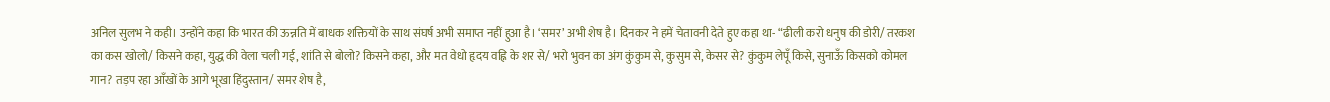अनिल सुलभ ने कही। उन्होंने कहा कि भारत की ऊन्नति में बाधक शक्तियों के साथ संघर्ष अभी समाप्त नहीं हुआ है। ‘समर’ अभी शेष है। दिनकर ने हमें चेतावनी देते हुए कहा था- “ढीली करो धनुष की डोरी/ तरकश का कस खोलो/ किसने कहा, युद्ध की वेला चली गई, शांति से बोलो? किसने कहा, और मत वेधो हृदय वह्नि के शर से/ भरो भुवन का अंग कुंकुम से, कुसुम से, केसर से? कुंकुम लेपूँ किसे, सुनाऊँ किसको कोमल गान? तड़प रहा आँखों के आगे भूखा हिंदुस्तान/ समर शेष है,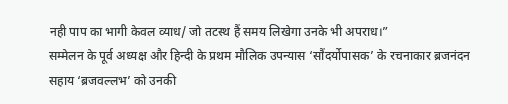नही पाप का भागी केवल व्याध/ जो तटस्थ हैं समय लिखेगा उनके भी अपराध।”
सम्मेलन के पूर्व अध्यक्ष और हिन्दी के प्रथम मौलिक उपन्यास ‘सौंदर्योपासक’ के रचनाकार ब्रजनंदन सहाय ‘ब्रजवल्लभ’ को उनकी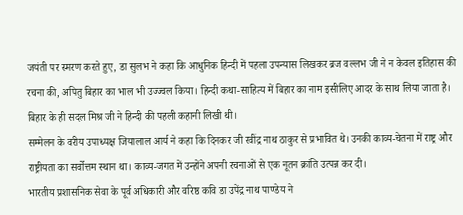जयंती पर स्मरण करते हुए, डा सुलभ ने कहा कि आधुनिक हिन्दी में पहला उपन्यास लिखकर ब्रज वल्लभ जी ने न केवल इतिहास की रचना की, अपितु बिहार का भाल भी उज्ज्वल किया। हिन्दी कथा-साहित्य में बिहार का नाम इसीलिए आदर के साथ लिया जाता है। बिहार के ही सदल मिश्र जी ने हिन्दी की पहली कहानी लिखी थी।
सम्मेलन के वरीय उपाध्यक्ष जियालाल आर्य ने कहा कि दिनकर जी रवींद्र नाथ ठाकुर से प्रभावित थे। उनकी काव्य-चेतना में राष्ट्र और राष्ट्रीयता का सर्वोत्तम स्थान था। काव्य-जगत में उन्होंने अपनी रचनाओं से एक नूतन क्रांति उत्पन्न कर दी।
भारतीय प्रशासनिक सेवा के पूर्व अधिकारी और वरिष्ठ कवि डा उपेंद्र नाथ पाण्डेय ने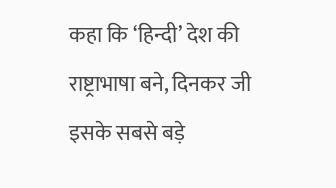कहा कि ‘हिन्दी’ देश की राष्ट्राभाषा बने, दिनकर जी इसके सबसे बड़े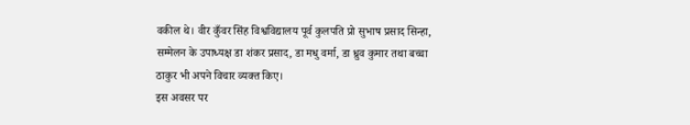वकील थे। वीर कुँवर सिंह विश्वविद्यालय पूर्व कुलपति प्रो सुभाष प्रसाद सिन्हा, सम्मेलन के उपाध्यक्ष डा शंकर प्रसाद, डा मधु वर्मा, डा ध्रुव कुमार तथा बच्चा ठाकुर भी अपने विचार व्यक्त किए।
इस अवसर पर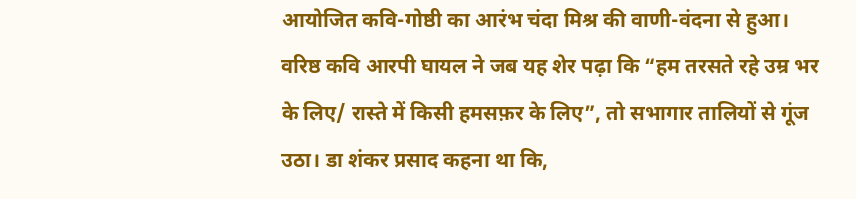आयोजित कवि-गोष्ठी का आरंभ चंदा मिश्र की वाणी-वंदना से हुआ। वरिष्ठ कवि आरपी घायल ने जब यह शेर पढ़ा कि “हम तरसते रहे उम्र भर के लिए/ रास्ते में किसी हमसफ़र के लिए”, तो सभागार तालियों से गूंज उठा। डा शंकर प्रसाद कहना था कि,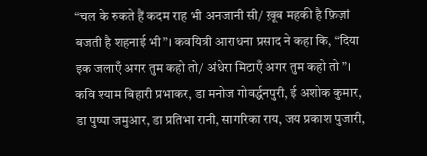“चल के रुकते हैं कदम राह भी अनजानी सी/ ख़ूब महकी है फ़िज़ां बजती है शहनाई भी”। कवयित्री आराधना प्रसाद ने कहा कि, “दिया इक जलाएँ अगर तुम कहो तो/ अंधेरा मिटाएँ अगर तुम कहो तो”।
कवि श्याम बिहारी प्रभाकर, डा मनोज गोवर्द्धनपुरी, ई अशोक कुमार, डा पुष्पा जमुआर, डा प्रतिभा रानी, सागरिका राय, जय प्रकाश पुजारी,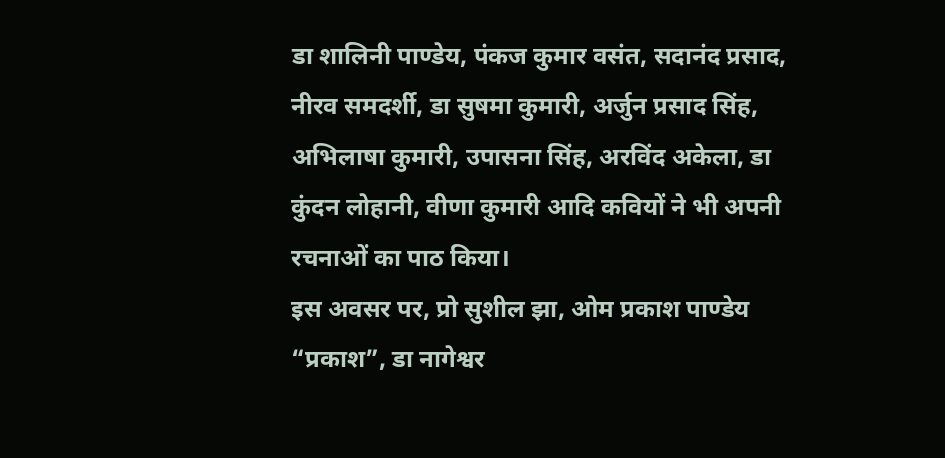डा शालिनी पाण्डेय, पंकज कुमार वसंत, सदानंद प्रसाद, नीरव समदर्शी, डा सुषमा कुमारी, अर्जुन प्रसाद सिंह, अभिलाषा कुमारी, उपासना सिंह, अरविंद अकेला, डा कुंदन लोहानी, वीणा कुमारी आदि कवियों ने भी अपनी रचनाओं का पाठ किया।
इस अवसर पर, प्रो सुशील झा, ओम प्रकाश पाण्डेय “प्रकाश”, डा नागेश्वर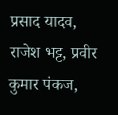प्रसाद यादव, राजेश भट्ट, प्रवीर कुमार पंकज,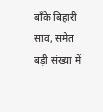बाँके बिहारी साव, समेत बड़ी संख्या में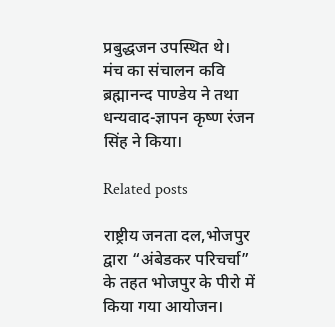प्रबुद्धजन उपस्थित थे।
मंच का संचालन कवि ब्रह्मानन्द पाण्डेय ने तथा धन्यवाद-ज्ञापन कृष्ण रंजन सिंह ने किया।

Related posts

राष्ट्रीय जनता दल,भोजपुर द्वारा “अंबेडकर परिचर्चा” के तहत भोजपुर के पीरो में किया गया आयोजन।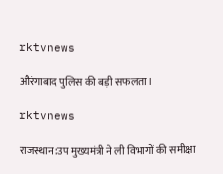rktvnews

औरंगाबाद पुलिस की बड़ी सफलता।

rktvnews

राजस्थान:उप मुख्यमंत्री ने ली विभागों की समीक्षा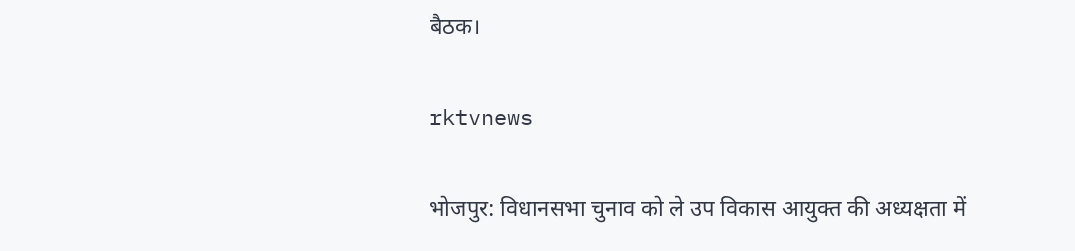बैठक।

rktvnews

भोजपुर: विधानसभा चुनाव को ले उप विकास आयुक्त की अध्यक्षता में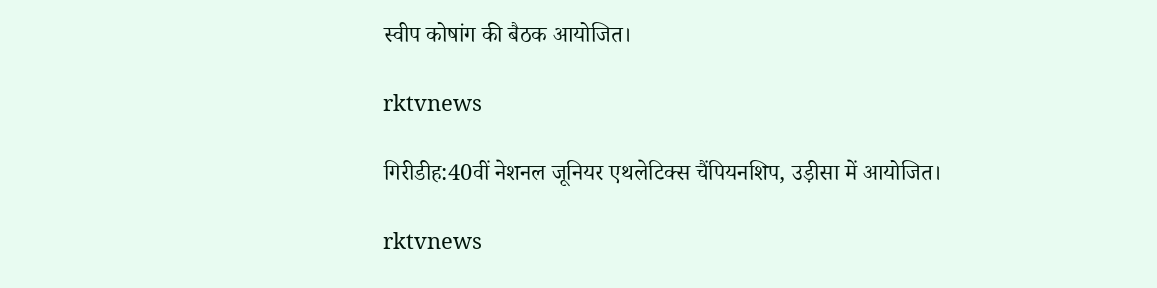स्वीप कोषांग की बैठक आयोजित।

rktvnews

गिरीडीह:40वीं नेशनल जूनियर एथलेटिक्स चैंपियनशिप, उड़ीसा में आयोजित।

rktvnews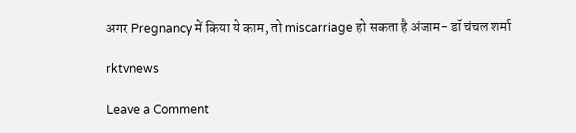अगर Pregnancy में किया ये काम, तो miscarriage हो सकता है अंजाम- डॉ चंचल शर्मा

rktvnews

Leave a Comment